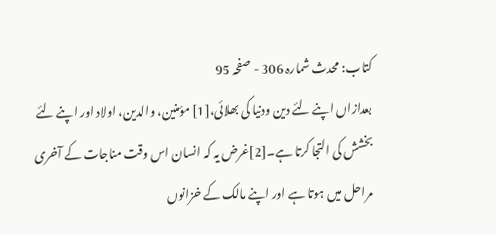کتاب: محدث شمارہ 306 - صفحہ 95
بعدازاں اپنے لئے دین ودنیا کی بھلائی،[1] مؤمنین، والدین، اولاد اور اپنے لئے بخشش کی التجا کرتا ہے۔[2]غرض یہ کہ انسان اس وقت مناجات کے آخری مراحل میں ہوتا ہے اور اپنے مالک کے خزانوں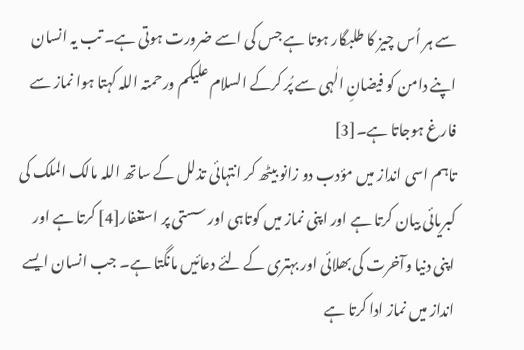سے ہر اُس چیز کا طلبگار ہوتا ہے جس کی اسے ضرورت ہوتی ہے۔ تب یہ انسان اپنے دامن کو فیضانِ الٰہی سے پُر کرکے السلام علیکم ورحمتہ اللہ کہتا ہوا نماز سے فارغ ہوجاتا ہے۔[3]
تاہم اسی انداز میں مؤدب دو زانو بیٹھ کر انتہائی تذلل کے ساتھ اللہ مالک الملک کی کبریائی بیان کرتا ہے اور اپنی نماز میں کوتاہی اور سستی پر استغفار[4] کرتا ہے اور اپنی دنیا وآخرت کی بھلائی اور بہتری کے لئے دعائیں مانگتا ہے۔ جب انسان ایسے انداز میں نماز ادا کرتا ہے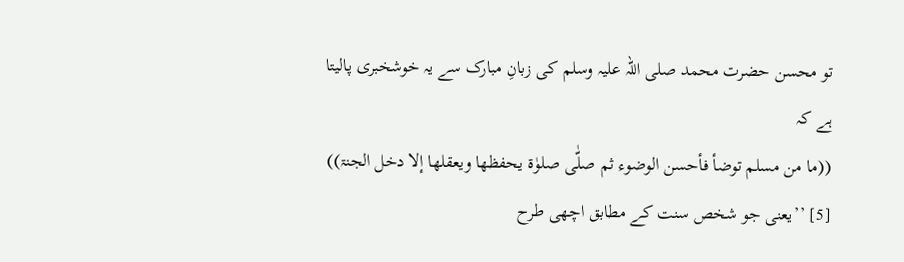تو محسن حضرت محمد صلی اللہ علیہ وسلم کی زبانِ مبارک سے یہ خوشخبری پالیتا ہے کہ
((ما من مسلم توضأ فأحسن الوضوء ثم صلّٰی صلوٰۃ یحفظھا ویعقلھا إلا دخل الجنۃ)) [5] ’’یعنی جو شخص سنت کے مطابق اچھی طرح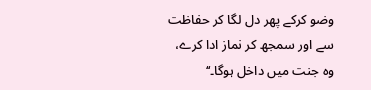وضو کرکے پھر دل لگا کر حفاظت سے اور سمجھ کر نماز ادا کرے، وہ جنت میں داخل ہوگا۔‘‘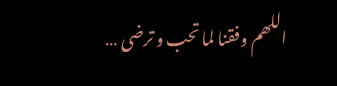اللھم وفقنا لما تحب و ترضی …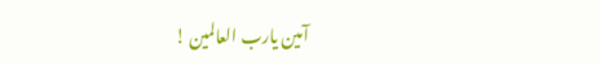آمین یارب العالمین !